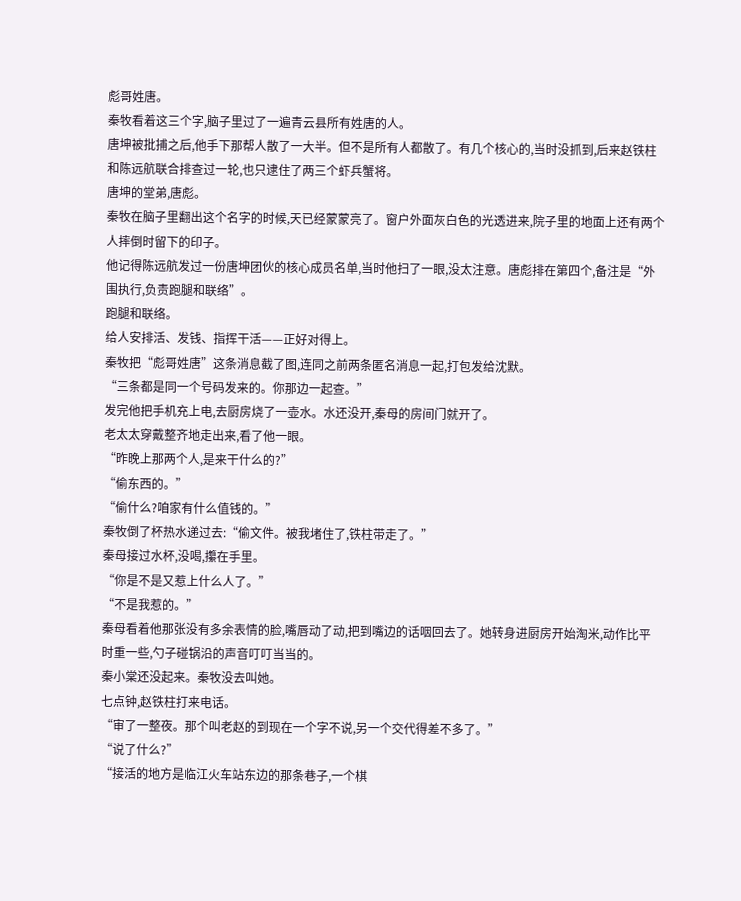彪哥姓唐。
秦牧看着这三个字,脑子里过了一遍青云县所有姓唐的人。
唐坤被批捕之后,他手下那帮人散了一大半。但不是所有人都散了。有几个核心的,当时没抓到,后来赵铁柱和陈远航联合排查过一轮,也只逮住了两三个虾兵蟹将。
唐坤的堂弟,唐彪。
秦牧在脑子里翻出这个名字的时候,天已经蒙蒙亮了。窗户外面灰白色的光透进来,院子里的地面上还有两个人摔倒时留下的印子。
他记得陈远航发过一份唐坤团伙的核心成员名单,当时他扫了一眼,没太注意。唐彪排在第四个,备注是“外围执行,负责跑腿和联络”。
跑腿和联络。
给人安排活、发钱、指挥干活——正好对得上。
秦牧把“彪哥姓唐”这条消息截了图,连同之前两条匿名消息一起,打包发给沈默。
“三条都是同一个号码发来的。你那边一起查。”
发完他把手机充上电,去厨房烧了一壶水。水还没开,秦母的房间门就开了。
老太太穿戴整齐地走出来,看了他一眼。
“昨晚上那两个人,是来干什么的?”
“偷东西的。”
“偷什么?咱家有什么值钱的。”
秦牧倒了杯热水递过去:“偷文件。被我堵住了,铁柱带走了。”
秦母接过水杯,没喝,攥在手里。
“你是不是又惹上什么人了。”
“不是我惹的。”
秦母看着他那张没有多余表情的脸,嘴唇动了动,把到嘴边的话咽回去了。她转身进厨房开始淘米,动作比平时重一些,勺子碰锅沿的声音叮叮当当的。
秦小棠还没起来。秦牧没去叫她。
七点钟,赵铁柱打来电话。
“审了一整夜。那个叫老赵的到现在一个字不说,另一个交代得差不多了。”
“说了什么?”
“接活的地方是临江火车站东边的那条巷子,一个棋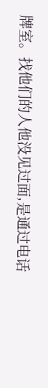牌室。找他们的人他没见过面,是通过电话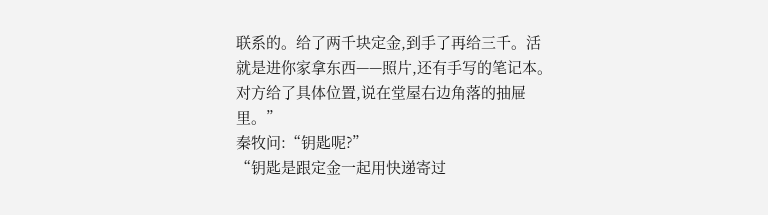联系的。给了两千块定金,到手了再给三千。活就是进你家拿东西——照片,还有手写的笔记本。对方给了具体位置,说在堂屋右边角落的抽屉里。”
秦牧问:“钥匙呢?”
“钥匙是跟定金一起用快递寄过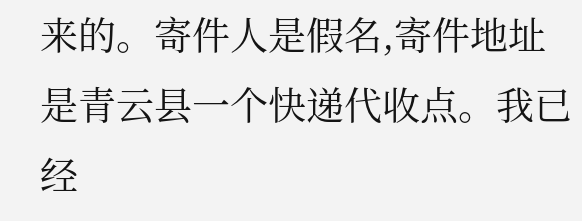来的。寄件人是假名,寄件地址是青云县一个快递代收点。我已经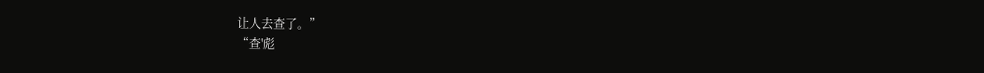让人去查了。”
“查'彪